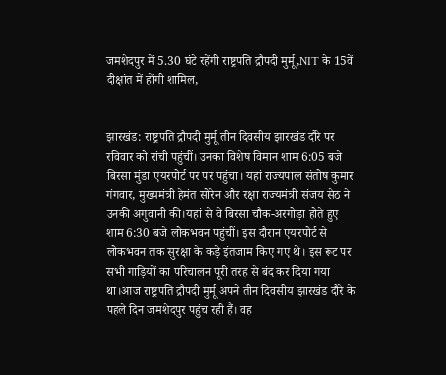जमशेदपुर में 5.30 घंटे रहेंगी राष्ट्रपति द्रौपदी मुर्मू,NIT के 15वें दीक्षांत में होंगी शामिल,


झारखंड: राष्ट्रपति द्रौपदी मुर्मू तीन दिवसीय झारखंड दौरे पर रविवार को रांची पहुंचीं। उनका विशेष विमान शाम 6:05 बजे बिरसा मुंडा एयरपोर्ट पर पर पहुंचा। यहां राज्यपाल संतोष कुमार गंगवार, मुख्यमंत्री हेमंत सोरेन और रक्षा राज्यमंत्री संजय सेठ ने उनकी अगुवानी की।यहां से वे बिरसा चौक-अरगोड़ा होते हुए शाम 6:30 बजे लोकभवन पहुंचीं। इस दौरान एयरपोर्ट से लोकभवन तक सुरक्षा के कड़े इंतजाम किए गए थे। इस रूट पर सभी गाड़ियों का परिचालन पूरी तरह से बंद कर दिया गया था।आज राष्ट्रपति द्रौपदी मुर्मू अपने तीन दिवसीय झारखंड दौरे के पहले दिन जमशेदपुर पहुंच रही हैं। वह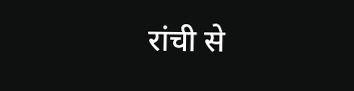रांची से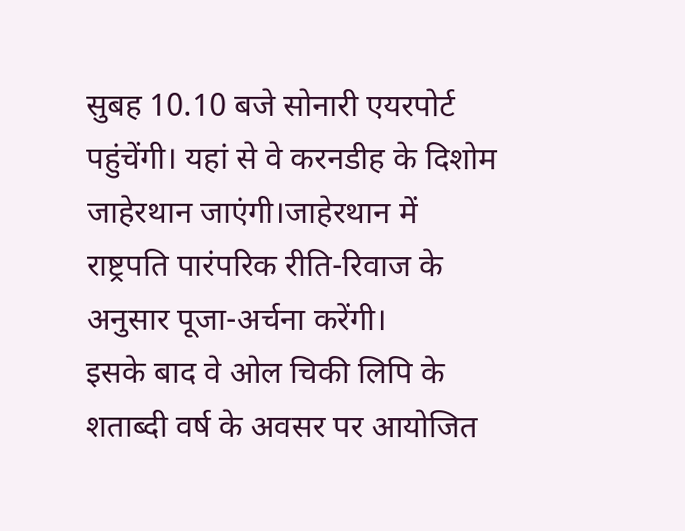सुबह 10.10 बजे सोनारी एयरपोर्ट पहुंचेंगी। यहां से वे करनडीह के दिशोम जाहेरथान जाएंगी।जाहेरथान में राष्ट्रपति पारंपरिक रीति-रिवाज के अनुसार पूजा-अर्चना करेंगी।
इसके बाद वे ओल चिकी लिपि के शताब्दी वर्ष के अवसर पर आयोजित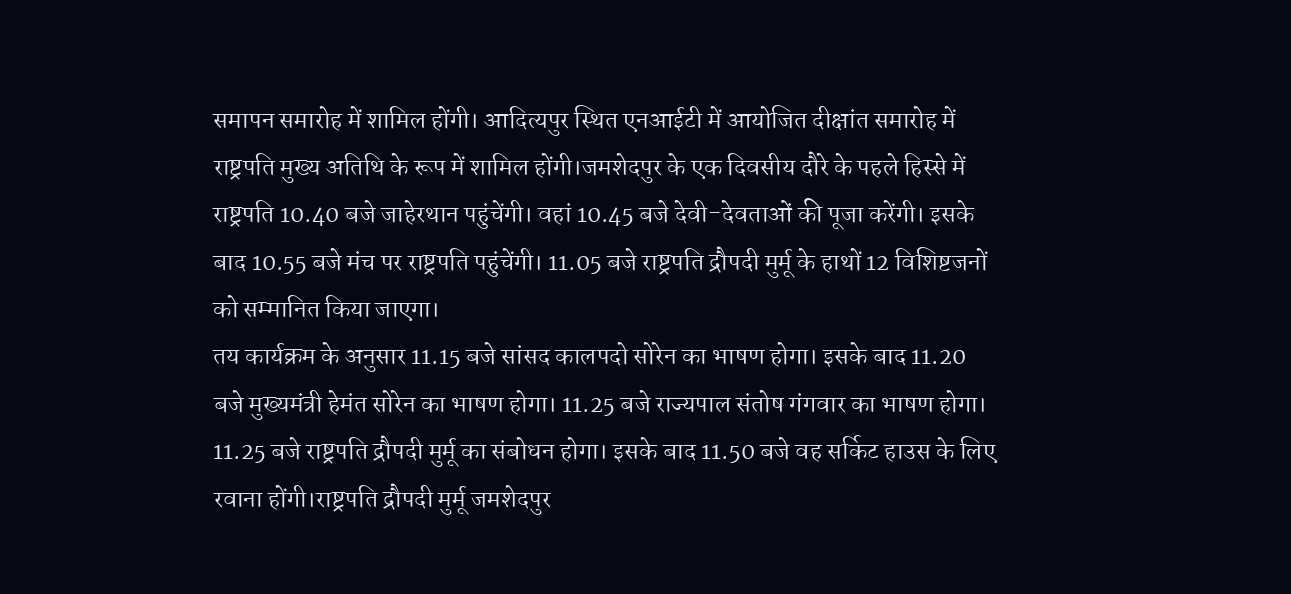समापन समारोह में शामिल होंगी। आदित्यपुर स्थित एनआईटी में आयोजित दीक्षांत समारोह में राष्ट्रपति मुख्य अतिथि के रूप में शामिल होंगी।जमशेदपुर के एक दिवसीय दौरे के पहले हिस्से में राष्ट्रपति 10.40 बजे जाहेरथान पहुंचेंगी। वहां 10.45 बजे देवी-देवताओं की पूजा करेंगी। इसके बाद 10.55 बजे मंच पर राष्ट्रपति पहुंचेंगी। 11.05 बजे राष्ट्रपति द्रौपदी मुर्मू के हाथों 12 विशिष्टजनों को सम्मानित किया जाएगा।
तय कार्यक्रम के अनुसार 11.15 बजे सांसद कालपदो सोरेन का भाषण होगा। इसके बाद 11.20 बजे मुख्यमंत्री हेमंत सोरेन का भाषण होगा। 11.25 बजे राज्यपाल संतोष गंगवार का भाषण होगा। 11.25 बजे राष्ट्रपति द्रौपदी मुर्मू का संबोधन होगा। इसके बाद 11.50 बजे वह सर्किट हाउस के लिए रवाना होंगी।राष्ट्रपति द्रौपदी मुर्मू जमशेदपुर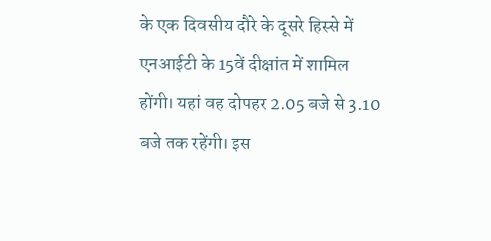के एक दिवसीय दौरे के दूसरे हिस्से में एनआईटी के 15वें दीक्षांत में शामिल होंगी। यहां वह दोपहर 2.05 बजे से 3.10 बजे तक रहेंगी। इस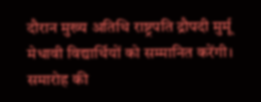दौरान मुख्य अतिथि राष्ट्रपति द्रौपदी मुर्मू मेधावी विद्यार्थियों को सम्मानित करेंगी। समारोह की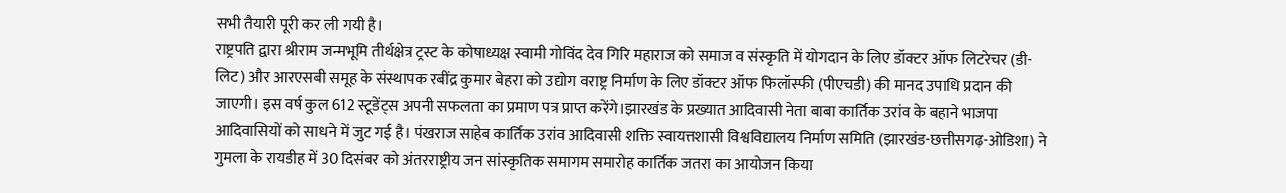सभी तैयारी पूरी कर ली गयी है।
राष्ट्रपति द्वारा श्रीराम जन्मभूमि तीर्थक्षेत्र ट्रस्ट के कोषाध्यक्ष स्वामी गोविंद देव गिरि महाराज को समाज व संस्कृति में योगदान के लिए डॉक्टर ऑफ लिटरेचर (डी-लिट) और आरएसबी समूह के संस्थापक रबींद्र कुमार बेहरा को उद्योग वराष्ट्र निर्माण के लिए डॉक्टर ऑफ फिलॉस्फी (पीएचडी) की मानद उपाधि प्रदान की जाएगी। इस वर्ष कुल 612 स्टूडेंट्स अपनी सफलता का प्रमाण पत्र प्राप्त करेंगे।झारखंड के प्रख्यात आदिवासी नेता बाबा कार्तिक उरांव के बहाने भाजपा आदिवासियों को साधने में जुट गई है। पंखराज साहेब कार्तिक उरांव आदिवासी शक्ति स्वायत्तशासी विश्वविद्यालय निर्माण समिति (झारखंड-छत्तीसगढ़-ओडिशा) ने गुमला के रायडीह में 30 दिसंबर को अंतरराष्ट्रीय जन सांस्कृतिक समागम समारोह कार्तिक जतरा का आयोजन किया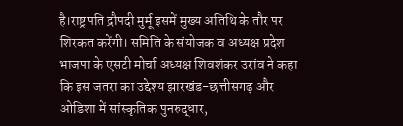है।राष्ट्रपति द्रौपदी मुर्मू इसमें मुख्य अतिथि के तौर पर शिरकत करेंगी। समिति के संयोजक व अध्यक्ष प्रदेश भाजपा के एसटी मोर्चा अध्यक्ष शिवशंकर उरांव ने कहा कि इस जतरा का उद्देश्य झारखंड-छत्तीसगढ़ और ओडिशा में सांस्कृतिक पुनरुद्धार,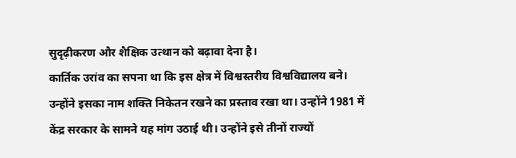सुदृढ़ीकरण और शैक्षिक उत्थान को बढ़ावा देना है।
कार्तिक उरांव का सपना था कि इस क्षेत्र में विश्वस्तरीय विश्वविद्यालय बने। उन्होंने इसका नाम शक्ति निकेतन रखने का प्रस्ताव रखा था। उन्होंने 1981 में केंद्र सरकार के सामने यह मांग उठाई थी। उन्होंने इसे तीनों राज्यों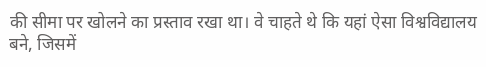की सीमा पर खोलने का प्रस्ताव रखा था। वे चाहते थे कि यहां ऐसा विश्वविद्यालय बने, जिसमें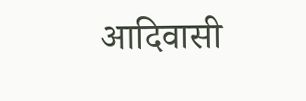आदिवासी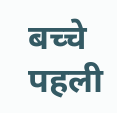बच्चे पहली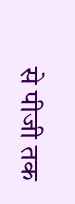से पीजी तक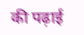की पढ़ाई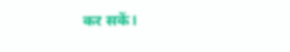कर सकें।